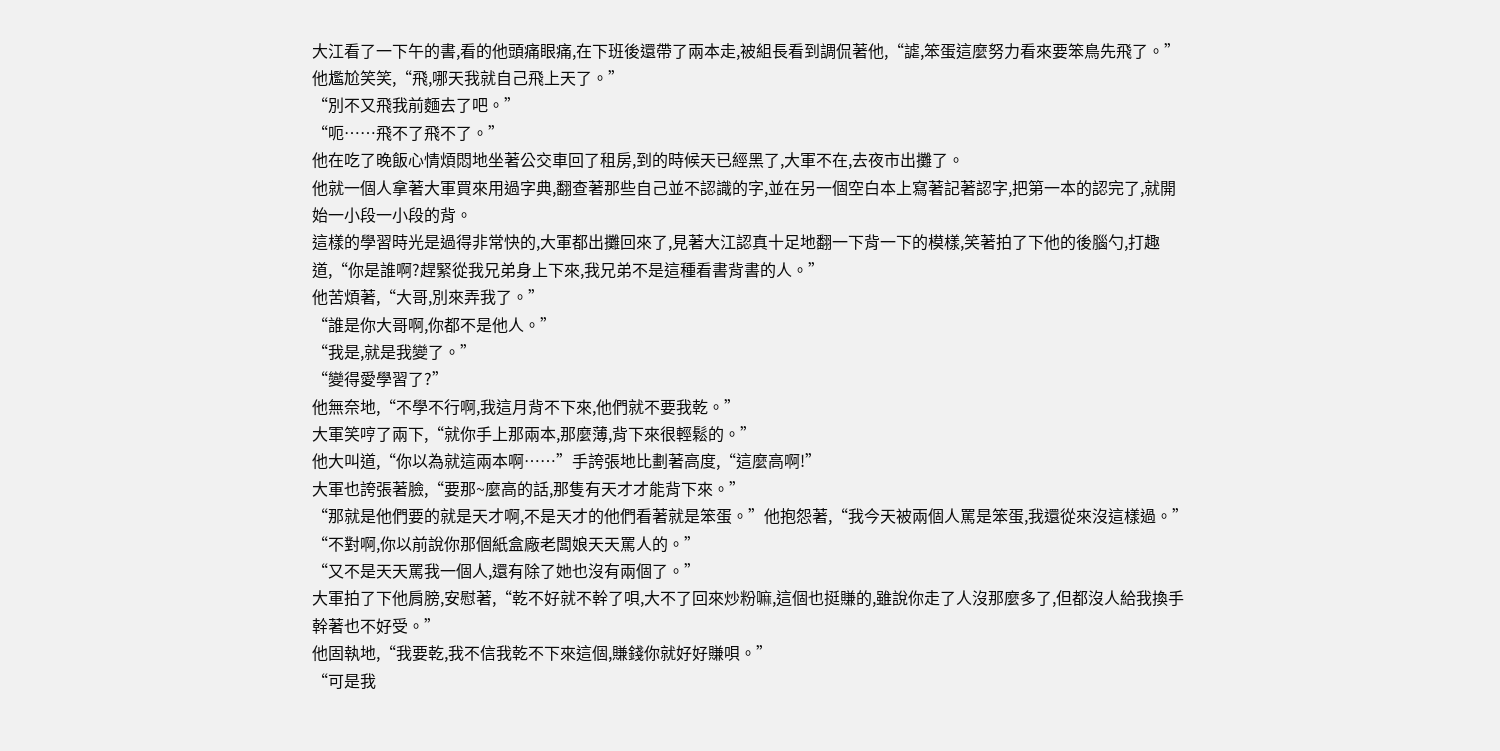大江看了一下午的書,看的他頭痛眼痛,在下班後還帶了兩本走,被組長看到調侃著他,“謔,笨蛋這麼努力看來要笨鳥先飛了。”
他尷尬笑笑,“飛,哪天我就自己飛上天了。”
“別不又飛我前麵去了吧。”
“呃……飛不了飛不了。”
他在吃了晚飯心情煩悶地坐著公交車回了租房,到的時候天已經黑了,大軍不在,去夜市出攤了。
他就一個人拿著大軍買來用過字典,翻查著那些自己並不認識的字,並在另一個空白本上寫著記著認字,把第一本的認完了,就開始一小段一小段的背。
這樣的學習時光是過得非常快的,大軍都出攤回來了,見著大江認真十足地翻一下背一下的模樣,笑著拍了下他的後腦勺,打趣道,“你是誰啊?趕緊從我兄弟身上下來,我兄弟不是這種看書背書的人。”
他苦煩著,“大哥,別來弄我了。”
“誰是你大哥啊,你都不是他人。”
“我是,就是我變了。”
“變得愛學習了?”
他無奈地,“不學不行啊,我這月背不下來,他們就不要我乾。”
大軍笑哼了兩下,“就你手上那兩本,那麼薄,背下來很輕鬆的。”
他大叫道,“你以為就這兩本啊……”手誇張地比劃著高度,“這麼高啊!”
大軍也誇張著臉,“要那~麼高的話,那隻有天才才能背下來。”
“那就是他們要的就是天才啊,不是天才的他們看著就是笨蛋。”他抱怨著,“我今天被兩個人罵是笨蛋,我還從來沒這樣過。”
“不對啊,你以前說你那個紙盒廠老闆娘天天罵人的。”
“又不是天天罵我一個人,還有除了她也沒有兩個了。”
大軍拍了下他肩膀,安慰著,“乾不好就不幹了唄,大不了回來炒粉嘛,這個也挺賺的,雖說你走了人沒那麼多了,但都沒人給我換手幹著也不好受。”
他固執地,“我要乾,我不信我乾不下來這個,賺錢你就好好賺唄。”
“可是我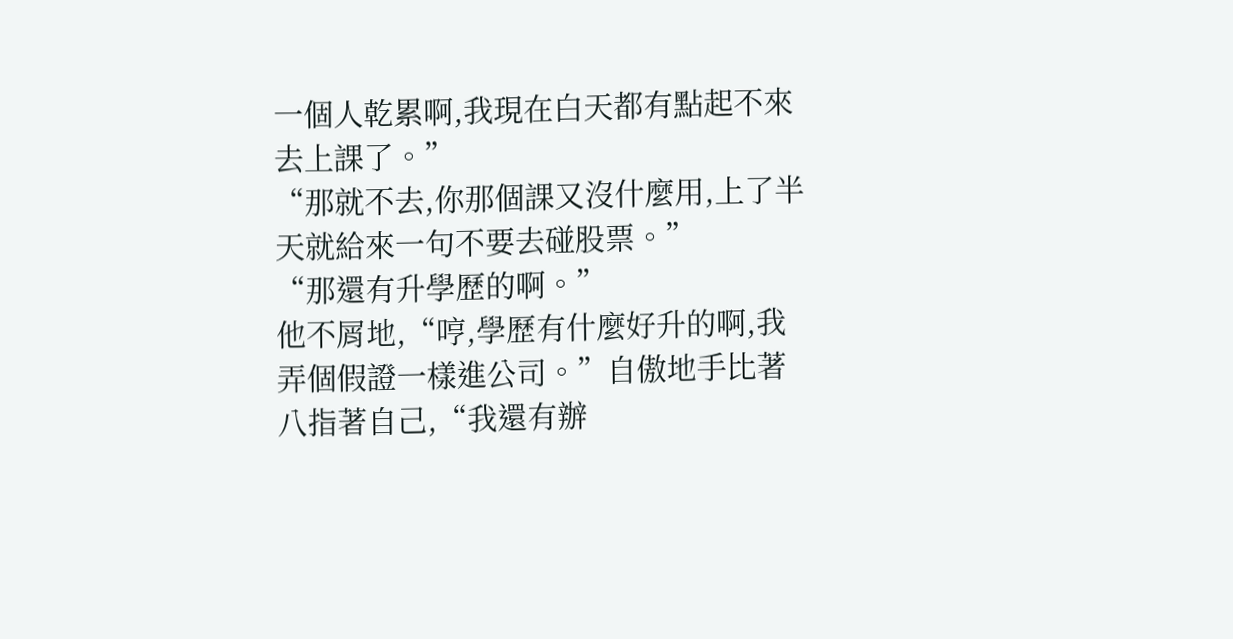一個人乾累啊,我現在白天都有點起不來去上課了。”
“那就不去,你那個課又沒什麼用,上了半天就給來一句不要去碰股票。”
“那還有升學歷的啊。”
他不屑地,“哼,學歷有什麼好升的啊,我弄個假證一樣進公司。”自傲地手比著八指著自己,“我還有辦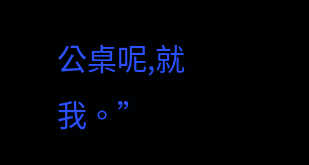公桌呢,就我。”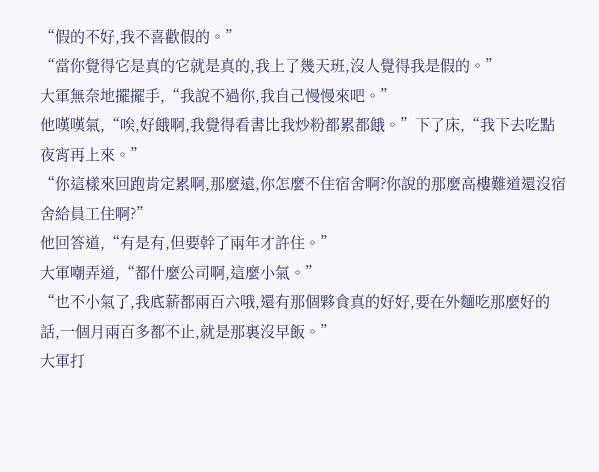“假的不好,我不喜歡假的。”
“當你覺得它是真的它就是真的,我上了幾天班,沒人覺得我是假的。”
大軍無奈地擺擺手,“我說不過你,我自己慢慢來吧。”
他嘆嘆氣,“唉,好餓啊,我覺得看書比我炒粉都累都餓。”下了床,“我下去吃點夜宵再上來。”
“你這樣來回跑肯定累啊,那麼遠,你怎麼不住宿舍啊?你說的那麼高樓難道還沒宿舍給員工住啊?”
他回答道,“有是有,但要幹了兩年才許住。”
大軍嘲弄道,“都什麼公司啊,這麼小氣。”
“也不小氣了,我底薪都兩百六哦,還有那個夥食真的好好,要在外麵吃那麼好的話,一個月兩百多都不止,就是那裏沒早飯。”
大軍打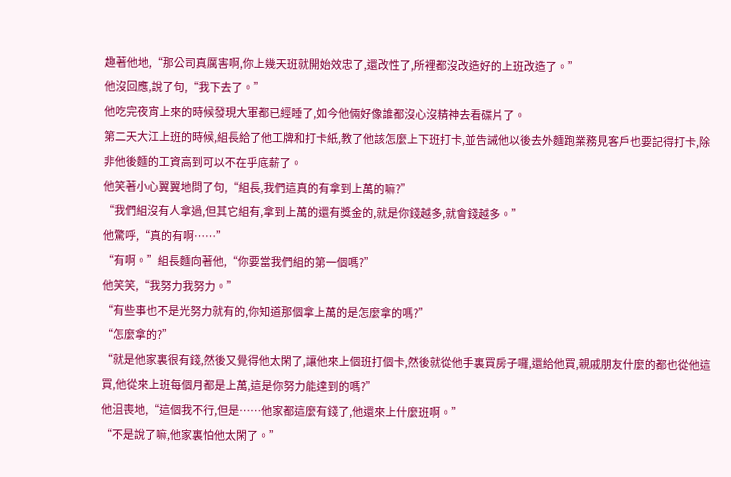趣著他地,“那公司真厲害啊,你上幾天班就開始效忠了,還改性了,所裡都沒改造好的上班改造了。”
他沒回應,說了句,“我下去了。”
他吃完夜宵上來的時候發現大軍都已經睡了,如今他倆好像誰都沒心沒精神去看碟片了。
第二天大江上班的時候,組長給了他工牌和打卡紙,教了他該怎麼上下班打卡,並告誡他以後去外麵跑業務見客戶也要記得打卡,除非他後麵的工資高到可以不在乎底薪了。
他笑著小心翼翼地問了句,“組長,我們這真的有拿到上萬的嘛?”
“我們組沒有人拿過,但其它組有,拿到上萬的還有獎金的,就是你錢越多,就會錢越多。”
他驚呼,“真的有啊……”
“有啊。”組長麵向著他,“你要當我們組的第一個嗎?”
他笑笑,“我努力我努力。”
“有些事也不是光努力就有的,你知道那個拿上萬的是怎麼拿的嗎?”
“怎麼拿的?”
“就是他家裏很有錢,然後又覺得他太閑了,讓他來上個班打個卡,然後就從他手裏買房子囉,還給他買,親戚朋友什麼的都也從他這買,他從來上班每個月都是上萬,這是你努力能達到的嗎?”
他沮喪地,“這個我不行,但是……他家都這麼有錢了,他還來上什麼班啊。”
“不是說了嘛,他家裏怕他太閑了。”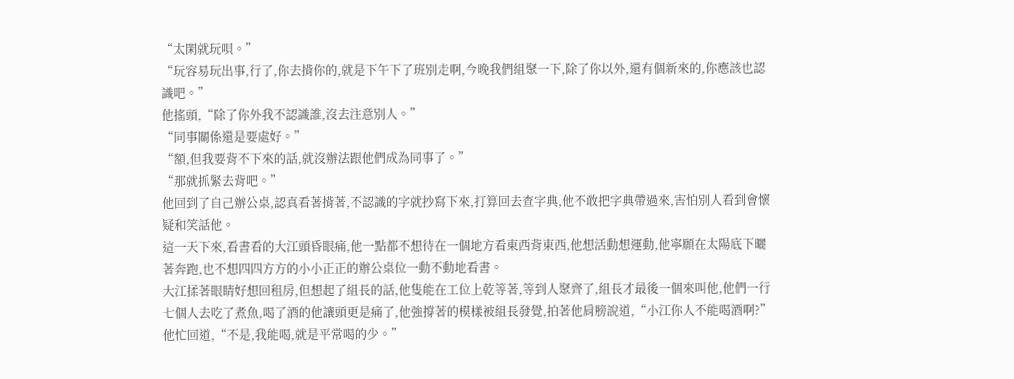“太閑就玩唄。”
“玩容易玩出事,行了,你去揹你的,就是下午下了班別走啊,今晚我們組聚一下,除了你以外,還有個新來的,你應該也認識吧。”
他搖頭,“除了你外我不認識誰,沒去注意別人。”
“同事關係還是要處好。”
“額,但我要背不下來的話,就沒辦法跟他們成為同事了。”
“那就抓緊去背吧。”
他回到了自己辦公桌,認真看著揹著,不認識的字就抄寫下來,打算回去查字典,他不敢把字典帶過來,害怕別人看到會懷疑和笑話他。
這一天下來,看書看的大江頭昏眼痛,他一點都不想待在一個地方看東西背東西,他想活動想運動,他寧願在太陽底下曬著奔跑,也不想四四方方的小小正正的辦公桌位一動不動地看書。
大江揉著眼睛好想回租房,但想起了組長的話,他隻能在工位上乾等著,等到人聚齊了,組長才最後一個來叫他,他們一行七個人去吃了煮魚,喝了酒的他讓頭更是痛了,他強撐著的模樣被組長發覺,拍著他肩膀說道,“小江你人不能喝酒啊?”
他忙回道,“不是,我能喝,就是平常喝的少。”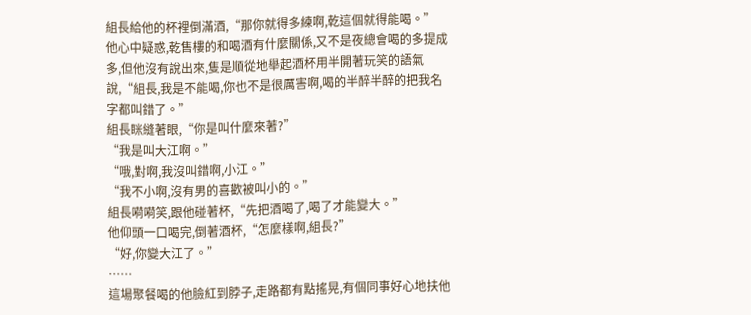組長給他的杯裡倒滿酒,“那你就得多練啊,乾這個就得能喝。”
他心中疑惑,乾售樓的和喝酒有什麼關係,又不是夜總會喝的多提成多,但他沒有說出來,隻是順從地舉起酒杯用半開著玩笑的語氣說,“組長,我是不能喝,你也不是很厲害啊,喝的半醉半醉的把我名字都叫錯了。”
組長眯縫著眼,“你是叫什麼來著?”
“我是叫大江啊。”
“哦,對啊,我沒叫錯啊,小江。”
“我不小啊,沒有男的喜歡被叫小的。”
組長嗬嗬笑,跟他碰著杯,“先把酒喝了,喝了才能變大。”
他仰頭一口喝完,倒著酒杯,“怎麼樣啊,組長?”
“好,你變大江了。”
……
這場聚餐喝的他臉紅到脖子,走路都有點搖晃,有個同事好心地扶他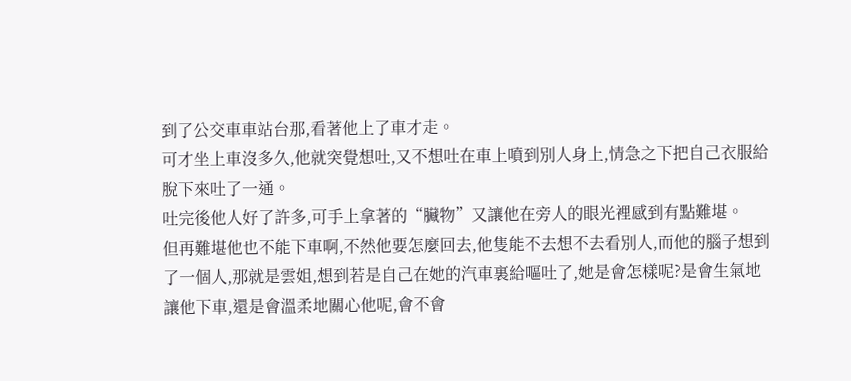到了公交車車站台那,看著他上了車才走。
可才坐上車沒多久,他就突覺想吐,又不想吐在車上噴到別人身上,情急之下把自己衣服給脫下來吐了一通。
吐完後他人好了許多,可手上拿著的“臟物”又讓他在旁人的眼光裡感到有點難堪。
但再難堪他也不能下車啊,不然他要怎麼回去,他隻能不去想不去看別人,而他的腦子想到了一個人,那就是雲姐,想到若是自己在她的汽車裏給嘔吐了,她是會怎樣呢?是會生氣地讓他下車,還是會溫柔地關心他呢,會不會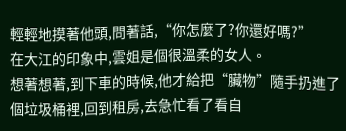輕輕地摸著他頭,問著話,“你怎麼了?你還好嗎?”
在大江的印象中,雲姐是個很溫柔的女人。
想著想著,到下車的時候,他才給把“臟物”隨手扔進了個垃圾桶裡,回到租房,去急忙看了看自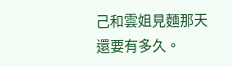己和雲姐見麵那天還要有多久。